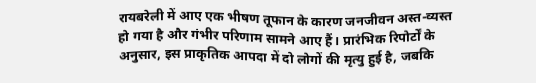रायबरेली में आए एक भीषण तूफान के कारण जनजीवन अस्त-व्यस्त हो गया है और गंभीर परिणाम सामने आए हैं। प्रारंभिक रिपोर्टों के अनुसार, इस प्राकृतिक आपदा में दो लोगों की मृत्यु हुई है, जबकि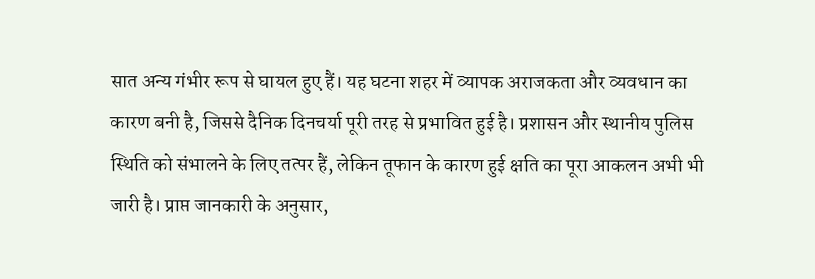सात अन्य गंभीर रूप से घायल हुए हैं। यह घटना शहर में व्यापक अराजकता और व्यवधान का कारण बनी है, जिससे दैनिक दिनचर्या पूरी तरह से प्रभावित हुई है। प्रशासन और स्थानीय पुलिस स्थिति को संभालने के लिए तत्पर हैं, लेकिन तूफान के कारण हुई क्षति का पूरा आकलन अभी भी जारी है। प्राप्त जानकारी के अनुसार,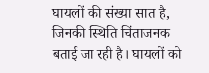घायलों की संख्या सात है, जिनकी स्थिति चिंताजनक बताई जा रही है। घायलों को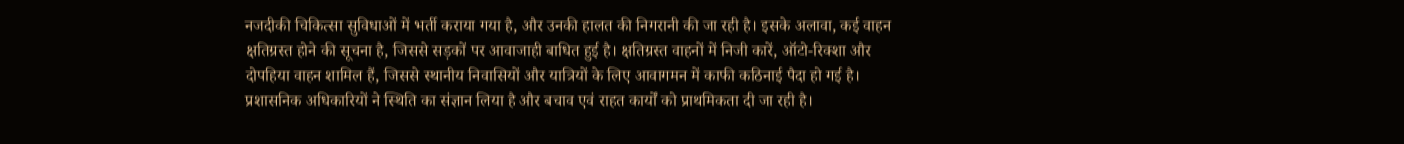नजदीकी चिकित्सा सुविधाओं में भर्ती कराया गया है, और उनकी हालत की निगरानी की जा रही है। इसके अलावा, कई वाहन क्षतिग्रस्त होने की सूचना है, जिससे सड़कों पर आवाजाही बाधित हुई है। क्षतिग्रस्त वाहनों में निजी कारें, ऑटो-रिक्शा और दोपहिया वाहन शामिल हैं, जिससे स्थानीय निवासियों और यात्रियों के लिए आवागमन में काफी कठिनाई पैदा हो गई है। प्रशासनिक अधिकारियों ने स्थिति का संज्ञान लिया है और बचाव एवं राहत कार्यों को प्राथमिकता दी जा रही है।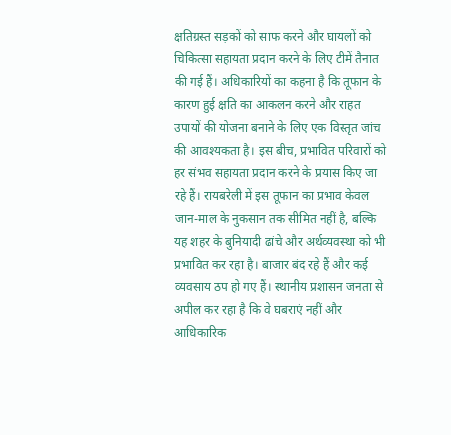क्षतिग्रस्त सड़कों को साफ करने और घायलों को चिकित्सा सहायता प्रदान करने के लिए टीमें तैनात की गई हैं। अधिकारियों का कहना है कि तूफान के कारण हुई क्षति का आकलन करने और राहत उपायों की योजना बनाने के लिए एक विस्तृत जांच की आवश्यकता है। इस बीच, प्रभावित परिवारों को हर संभव सहायता प्रदान करने के प्रयास किए जा रहे हैं। रायबरेली में इस तूफान का प्रभाव केवल जान-माल के नुकसान तक सीमित नहीं है, बल्कि यह शहर के बुनियादी ढांचे और अर्थव्यवस्था को भी प्रभावित कर रहा है। बाजार बंद रहे हैं और कई व्यवसाय ठप हो गए हैं। स्थानीय प्रशासन जनता से अपील कर रहा है कि वे घबराएं नहीं और आधिकारिक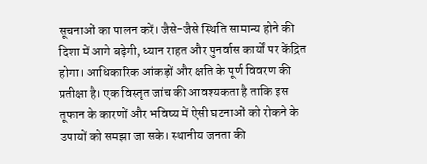सूचनाओं का पालन करें। जैसे-जैसे स्थिति सामान्य होने की दिशा में आगे बढ़ेगी, ध्यान राहत और पुनर्वास कार्यों पर केंद्रित होगा। आधिकारिक आंकड़ों और क्षति के पूर्ण विवरण की प्रतीक्षा है। एक विस्तृत जांच की आवश्यकता है ताकि इस तूफान के कारणों और भविष्य में ऐसी घटनाओं को रोकने के उपायों को समझा जा सके। स्थानीय जनता की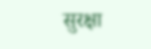सुरक्षा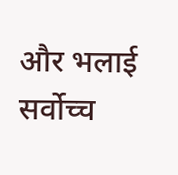और भलाई सर्वोच्च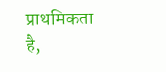प्राथमिकता है,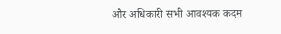और अधिकारी सभी आवश्यक कदम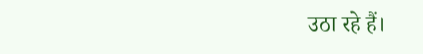उठा रहे हैं।